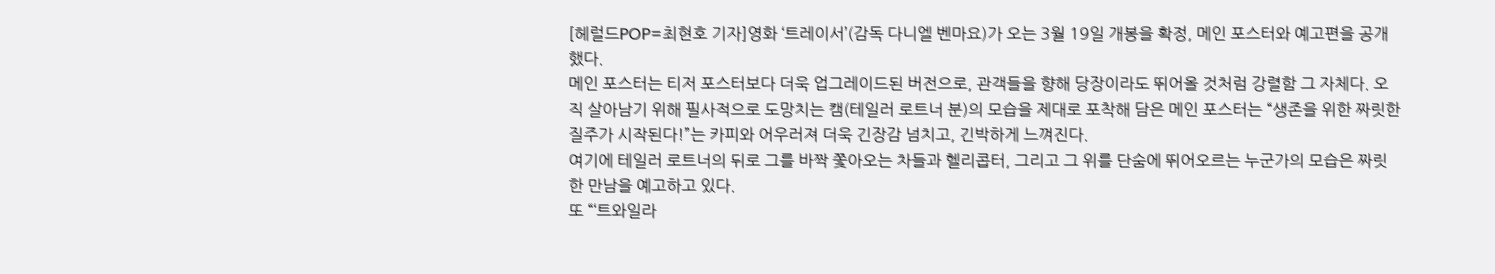[헤럴드POP=최현호 기자]영화 ‘트레이서’(감독 다니엘 벤마요)가 오는 3월 19일 개봉을 확정, 메인 포스터와 예고편을 공개했다.
메인 포스터는 티저 포스터보다 더욱 업그레이드된 버전으로, 관객들을 향해 당장이라도 뛰어올 것처럼 강렬함 그 자체다. 오직 살아남기 위해 필사적으로 도망치는 캠(테일러 로트너 분)의 모습을 제대로 포착해 담은 메인 포스터는 “생존을 위한 짜릿한 질주가 시작된다!”는 카피와 어우러져 더욱 긴장감 넘치고, 긴박하게 느껴진다.
여기에 테일러 로트너의 뒤로 그를 바짝 쫓아오는 차들과 헬리콥터, 그리고 그 위를 단숨에 뛰어오르는 누군가의 모습은 짜릿한 만남을 예고하고 있다.
또 “‘트와일라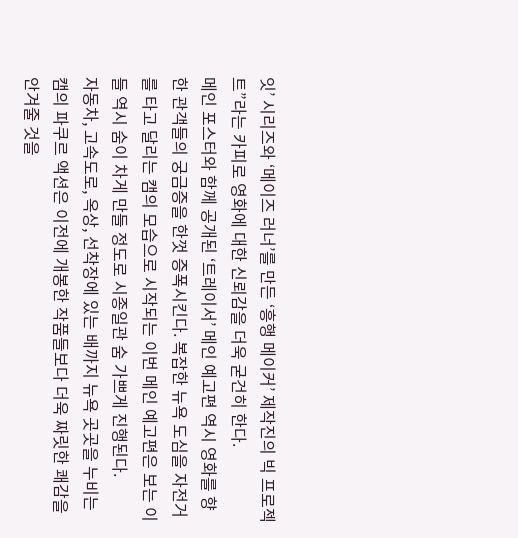잇’ 시리즈와 ‘메이즈 러너’를 만든 ‘흥행 메이커’ 제작진의 빅 프로젝트”라는 카피로 영화에 대한 신뢰감을 더욱 굳건히 한다.
메인 포스터와 함께 공개된 ‘트레이서’ 메인 예고편 역시 영화를 향한 관객들의 궁금증을 한껏 증폭시킨다. 복잡한 뉴욕 도심을 자전거를 타고 달리는 캠의 모습으로 시작되는 이번 메인 예고편은 보는 이들 역시 숨이 차게 만들 정도로 시종일관 숨 가쁘게 진행된다.
자동차, 고속도로, 옥상, 선착장에 있는 배까지 뉴욕 곳곳을 누비는 캠의 파쿠르 액션은 이전에 개봉한 작품들보다 더욱 짜릿한 쾌감을 안겨줄 것을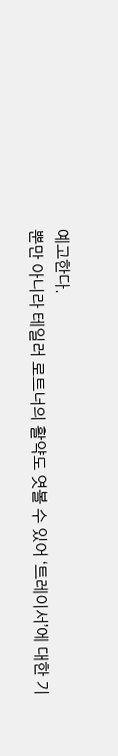예고한다.
뿐만 아니라 테일러 로트너의 활약도 엿볼 수 있어 ‘트레이서’에 대한 기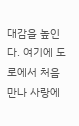대감을 높인다. 여기에 도로에서 처음 만나 사랑에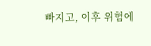빠지고, 이후 위험에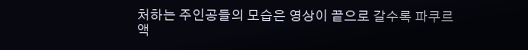처하는 주인공들의 모습은 영상이 끝으로 갈수록 파쿠르 액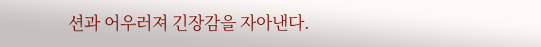션과 어우러져 긴장감을 자아낸다.